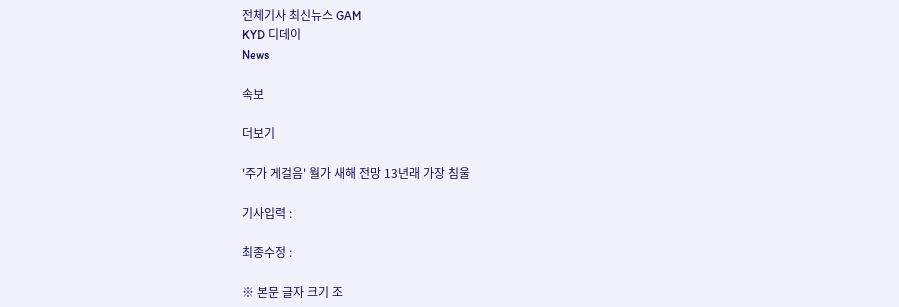전체기사 최신뉴스 GAM
KYD 디데이
News

속보

더보기

'주가 게걸음' 월가 새해 전망 13년래 가장 침울

기사입력 :

최종수정 :

※ 본문 글자 크기 조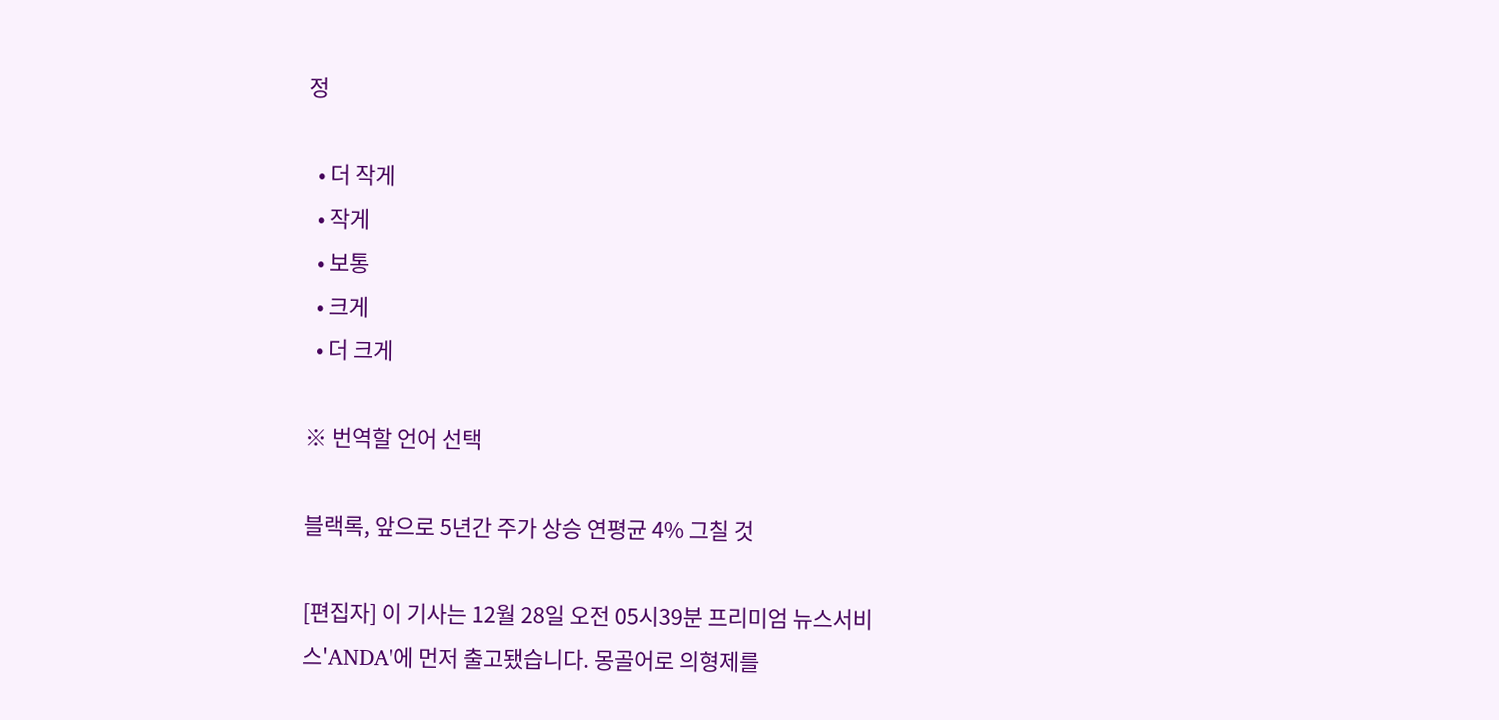정

  • 더 작게
  • 작게
  • 보통
  • 크게
  • 더 크게

※ 번역할 언어 선택

블랙록, 앞으로 5년간 주가 상승 연평균 4% 그칠 것

[편집자] 이 기사는 12월 28일 오전 05시39분 프리미엄 뉴스서비스'ANDA'에 먼저 출고됐습니다. 몽골어로 의형제를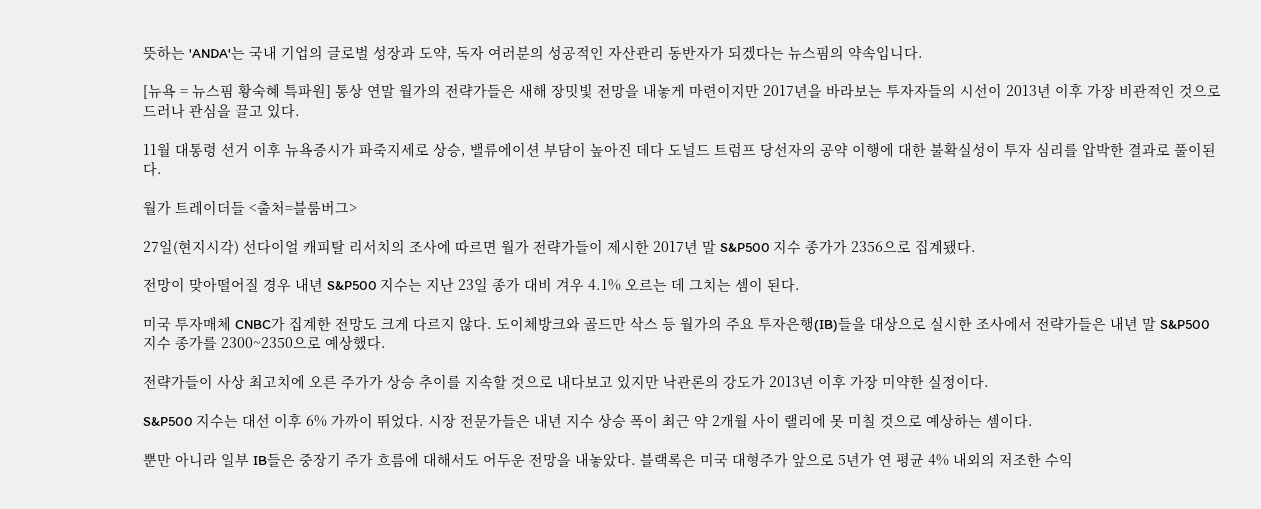뜻하는 'ANDA'는 국내 기업의 글로벌 성장과 도약, 독자 여러분의 성공적인 자산관리 동반자가 되겠다는 뉴스핌의 약속입니다.

[뉴욕 = 뉴스핌 황숙혜 특파원] 통상 연말 월가의 전략가들은 새해 장밋빛 전망을 내놓게 마련이지만 2017년을 바라보는 투자자들의 시선이 2013년 이후 가장 비관적인 것으로 드러나 관심을 끌고 있다.

11월 대통령 선거 이후 뉴욕증시가 파죽지세로 상승, 밸류에이션 부담이 높아진 데다 도널드 트럼프 당선자의 공약 이행에 대한 불확실성이 투자 심리를 압박한 결과로 풀이된다.

월가 트레이더들 <출처=블룸버그>

27일(현지시각) 선다이얼 캐피탈 리서치의 조사에 따르면 월가 전략가들이 제시한 2017년 말 S&P500 지수 종가가 2356으로 집계됐다.

전망이 맞아떨어질 경우 내년 S&P500 지수는 지난 23일 종가 대비 겨우 4.1% 오르는 데 그치는 셈이 된다.

미국 투자매체 CNBC가 집계한 전망도 크게 다르지 않다. 도이체방크와 골드만 삭스 등 월가의 주요 투자은행(IB)들을 대상으로 실시한 조사에서 전략가들은 내년 말 S&P500 지수 종가를 2300~2350으로 예상했다.

전략가들이 사상 최고치에 오른 주가가 상승 추이를 지속할 것으로 내다보고 있지만 낙관론의 강도가 2013년 이후 가장 미약한 실정이다.

S&P500 지수는 대선 이후 6% 가까이 뛰었다. 시장 전문가들은 내년 지수 상승 폭이 최근 약 2개월 사이 랠리에 못 미칠 것으로 예상하는 셈이다.

뿐만 아니라 일부 IB들은 중장기 주가 흐름에 대해서도 어두운 전망을 내놓았다. 블랙록은 미국 대형주가 앞으로 5년가 연 평균 4% 내외의 저조한 수익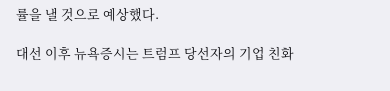률을 낼 것으로 예상했다.

대선 이후 뉴욕증시는 트럼프 당선자의 기업 친화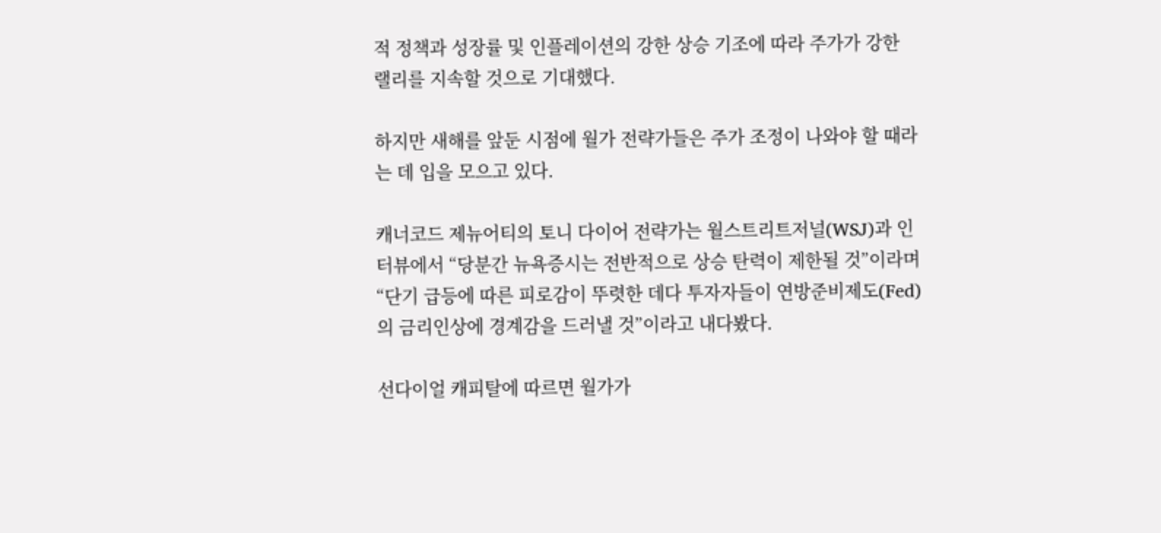적 정책과 성장률 및 인플레이션의 강한 상승 기조에 따라 주가가 강한 랠리를 지속할 것으로 기대했다.

하지만 새해를 앞둔 시점에 월가 전략가들은 주가 조정이 나와야 할 때라는 데 입을 모으고 있다.

캐너코드 제뉴어티의 토니 다이어 전략가는 월스트리트저널(WSJ)과 인터뷰에서 “당분간 뉴욕증시는 전반적으로 상승 탄력이 제한될 것”이라며 “단기 급등에 따른 피로감이 뚜렷한 데다 투자자들이 연방준비제도(Fed)의 금리인상에 경계감을 드러낼 것”이라고 내다봤다.

선다이얼 캐피탈에 따르면 월가가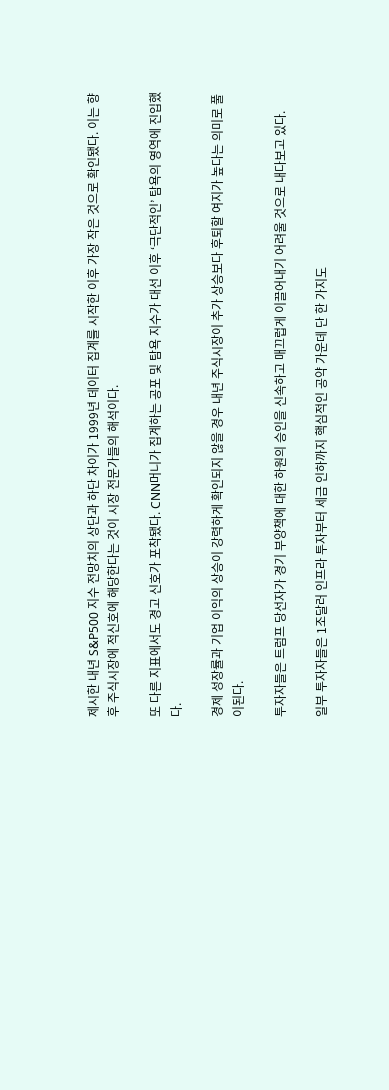제시한 내년 S&P500 지수 전망치의 상단과 하단 차이가 1999년 데이터 집계를 시작한 이후 가장 작은 것으로 확인됐다. 이는 향후 주식시장에 적신호에 해당한다는 것이 시장 전문가들의 해석이다.

또 다른 지표에서도 경고 신호가 포착됐다. CNN머니가 집계하는 공포 및 탐욕 지수가 대선 이후 ‘극단적인’ 탐욕의 영역에 진입했다.

경제 성장률과 기업 이익의 상승이 강력하게 확인되지 않을 경우 내년 주식시장이 추가 상승보다 후퇴할 여지가 높다는 의미로 풀이된다.

투자자들은 트럼프 당선자가 경기 부양책에 대한 하원의 승인을 신속하고 매끄럽게 이끌어내기 어려울 것으로 내다보고 있다.

일부 투자자들은 1조달러 인프라 투자부터 세금 인하까지 핵심적인 공약 가운데 단 한 가지도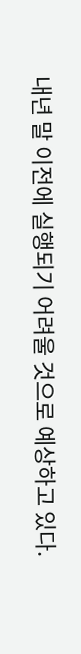내년 말 이전에 실행되기 어려울 것으로 예상하고 있다.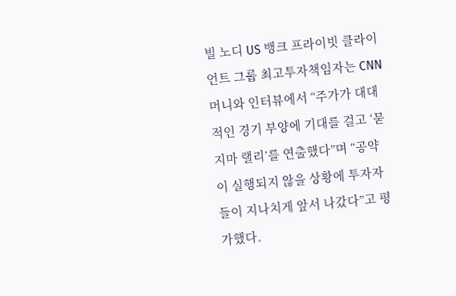빌 노디 US 뱅크 프라이빗 클라이언트 그룹 최고투자책임자는 CNN머니와 인터뷰에서 “주가가 대대적인 경기 부양에 기대를 걸고 ‘묻지마 랠리’를 연출했다”며 “공약이 실행되지 않을 상황에 투자자들이 지나치게 앞서 나갔다”고 평가했다.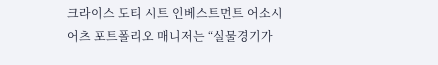크라이스 도티 시트 인베스트먼트 어소시어츠 포트폴리오 매니저는 “실물경기가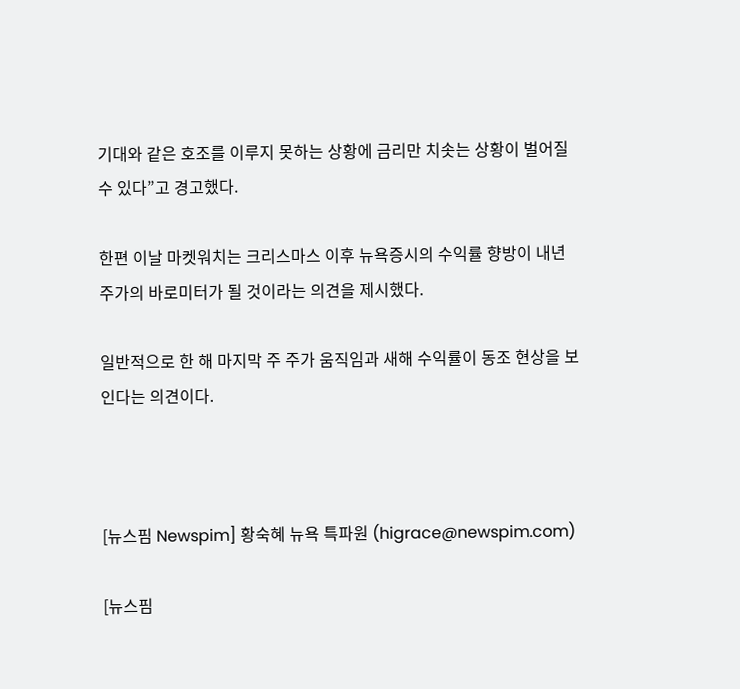기대와 같은 호조를 이루지 못하는 상황에 금리만 치솟는 상황이 벌어질 수 있다”고 경고했다.

한편 이날 마켓워치는 크리스마스 이후 뉴욕증시의 수익률 향방이 내년 주가의 바로미터가 될 것이라는 의견을 제시했다.

일반적으로 한 해 마지막 주 주가 움직임과 새해 수익률이 동조 현상을 보인다는 의견이다.



[뉴스핌 Newspim] 황숙혜 뉴욕 특파원 (higrace@newspim.com)

[뉴스핌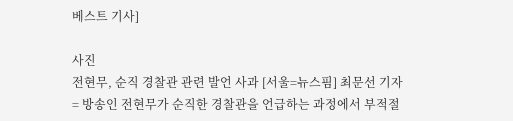베스트 기사]

사진
전현무, 순직 경찰관 관련 발언 사과 [서울=뉴스핌] 최문선 기자 = 방송인 전현무가 순직한 경찰관을 언급하는 과정에서 부적절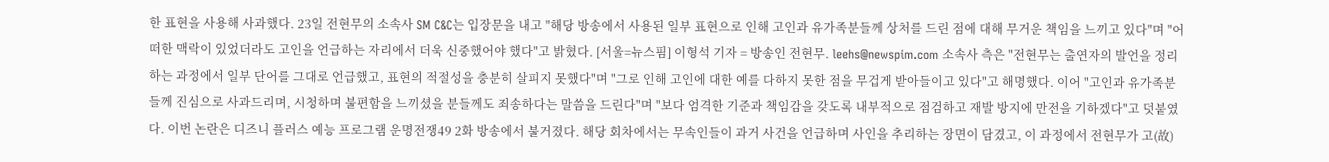한 표현을 사용해 사과했다. 23일 전현무의 소속사 SM C&C는 입장문을 내고 "해당 방송에서 사용된 일부 표현으로 인해 고인과 유가족분들께 상처를 드린 점에 대해 무거운 책임을 느끼고 있다"며 "어떠한 맥락이 있었더라도 고인을 언급하는 자리에서 더욱 신중했어야 했다"고 밝혔다. [서울=뉴스핌] 이형석 기자 = 방송인 전현무. leehs@newspim.com 소속사 측은 "전현무는 출연자의 발언을 정리하는 과정에서 일부 단어를 그대로 언급했고, 표현의 적절성을 충분히 살피지 못했다"며 "그로 인해 고인에 대한 예를 다하지 못한 점을 무겁게 받아들이고 있다"고 해명했다. 이어 "고인과 유가족분들께 진심으로 사과드리며, 시청하며 불편함을 느끼셨을 분들께도 죄송하다는 말씀을 드린다"며 "보다 엄격한 기준과 책임감을 갖도록 내부적으로 점검하고 재발 방지에 만전을 기하겠다"고 덧붙였다. 이번 논란은 디즈니 플러스 예능 프로그램 운명전쟁49 2화 방송에서 불거졌다. 해당 회차에서는 무속인들이 과거 사건을 언급하며 사인을 추리하는 장면이 담겼고, 이 과정에서 전현무가 고(故)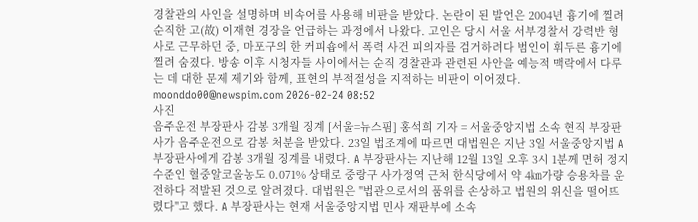경찰관의 사인을 설명하며 비속어를 사용해 비판을 받았다. 논란이 된 발언은 2004년 흉기에 찔려 순직한 고(故) 이재현 경장을 언급하는 과정에서 나왔다. 고인은 당시 서울 서부경찰서 강력반 형사로 근무하던 중, 마포구의 한 커피숍에서 폭력 사건 피의자를 검거하려다 범인이 휘두른 흉기에 찔려 숨졌다. 방송 이후 시청자들 사이에서는 순직 경찰관과 관련된 사안을 예능적 맥락에서 다루는 데 대한 문제 제기와 함께, 표현의 부적절성을 지적하는 비판이 이어졌다. moonddo00@newspim.com 2026-02-24 08:52
사진
음주운전 부장판사 감봉 3개월 징계 [서울=뉴스핌] 홍석희 기자 = 서울중앙지법 소속 현직 부장판사가 음주운전으로 감봉 처분을 받았다. 23일 법조계에 따르면 대법원은 지난 3일 서울중앙지법 A 부장판사에게 감봉 3개월 징계를 내렸다. A 부장판사는 지난해 12월 13일 오후 3시 1분께 면허 정지 수준인 혈중알코올농도 0.071% 상태로 중랑구 사가정역 근처 한식당에서 약 4㎞가량 승용차를 운전하다 적발된 것으로 알려졌다. 대법원은 "법관으로서의 품위를 손상하고 법원의 위신을 떨어뜨렸다"고 했다. A 부장판사는 현재 서울중앙지법 민사 재판부에 소속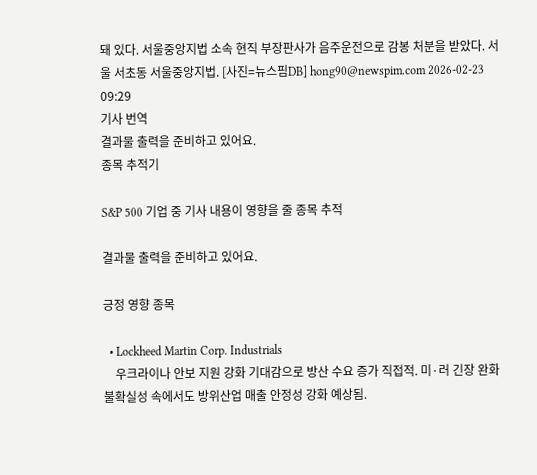돼 있다. 서울중앙지법 소속 현직 부장판사가 음주운전으로 감봉 처분을 받았다. 서울 서초동 서울중앙지법. [사진=뉴스핌DB] hong90@newspim.com 2026-02-23 09:29
기사 번역
결과물 출력을 준비하고 있어요.
종목 추적기

S&P 500 기업 중 기사 내용이 영향을 줄 종목 추적

결과물 출력을 준비하고 있어요.

긍정 영향 종목

  • Lockheed Martin Corp. Industrials
    우크라이나 안보 지원 강화 기대감으로 방산 수요 증가 직접적. 미·러 긴장 완화 불확실성 속에서도 방위산업 매출 안정성 강화 예상됨.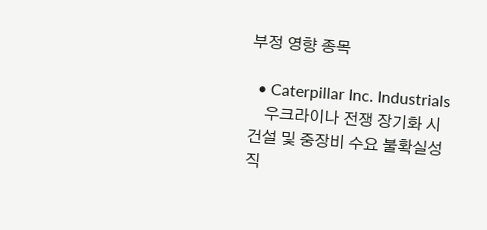부정 영향 종목

  • Caterpillar Inc. Industrials
    우크라이나 전쟁 장기화 시 건설 및 중장비 수요 불확실성 직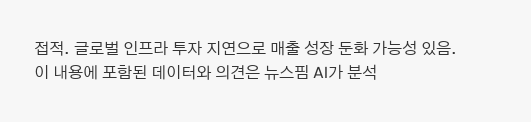접적. 글로벌 인프라 투자 지연으로 매출 성장 둔화 가능성 있음.
이 내용에 포함된 데이터와 의견은 뉴스핌 AI가 분석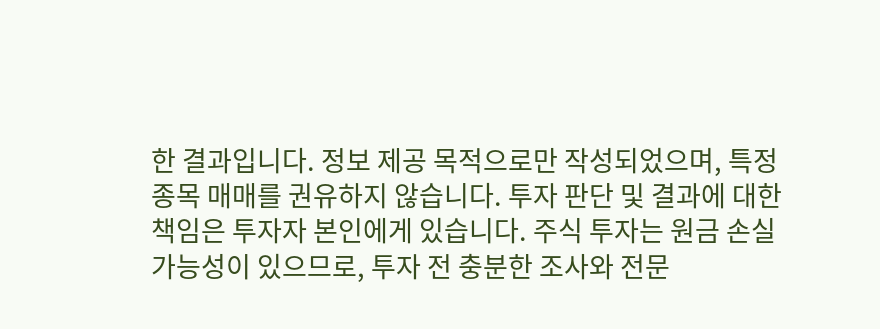한 결과입니다. 정보 제공 목적으로만 작성되었으며, 특정 종목 매매를 권유하지 않습니다. 투자 판단 및 결과에 대한 책임은 투자자 본인에게 있습니다. 주식 투자는 원금 손실 가능성이 있으므로, 투자 전 충분한 조사와 전문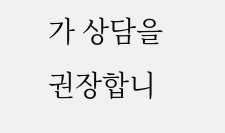가 상담을 권장합니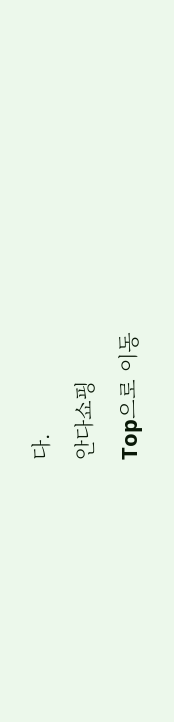다.
안다쇼핑
Top으로 이동